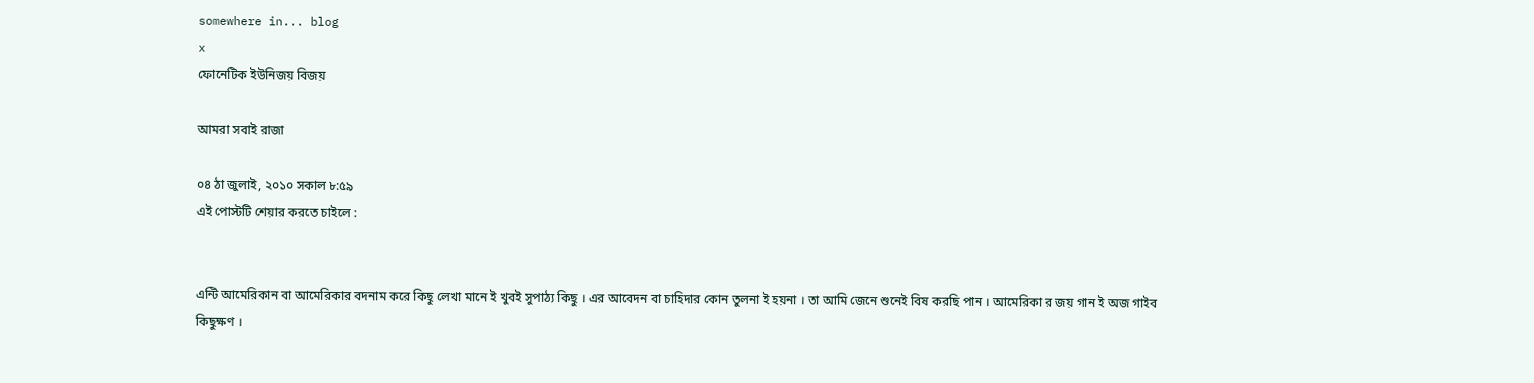somewhere in... blog
x
ফোনেটিক ইউনিজয় বিজয়

আমরা সবাই রাজা

০৪ ঠা জুলাই, ২০১০ সকাল ৮:৫৯
এই পোস্টটি শেয়ার করতে চাইলে :


এন্টি আমেরিকান বা আমেরিকার বদনাম করে কিছু লেখা মানে ই খুবই সুপাঠ্য কিছু । এর আবেদন বা চাহিদার কোন তুলনা ই হয়না । তা আমি জেনে শুনেই বিষ করছি পান । আমেরিকা র জয় গান ই অজ গাইব কিছুক্ষণ ।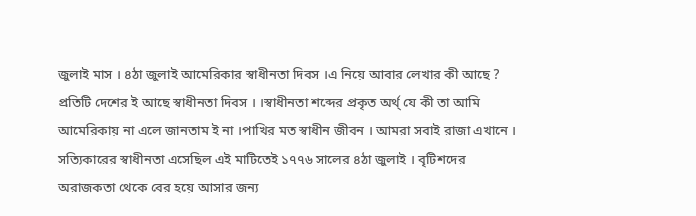জুলাই মাস । ৪ঠা জুলাই আমেরিকার স্বাধীনতা দিবস ।এ নিয়ে আবার লেখার কী আছে ? প্রতিটি দেশের ই আছে স্বাধীনতা দিবস । ।স্বাধীনতা শব্দের প্রকৃত অর্থ্ যে কী তা আমি আমেরিকায় না এলে জানতাম ই না ।পাখির মত স্বাধীন জীবন । আমরা সবাই রাজা এখানে । সত্যিকারের স্বাধীনতা এসেছিল এই মাটিতেই ১৭৭৬ সালের ৪ঠা জুলাই । বৃটিশদের অরাজকতা থেকে বের হয়ে আসার জন্য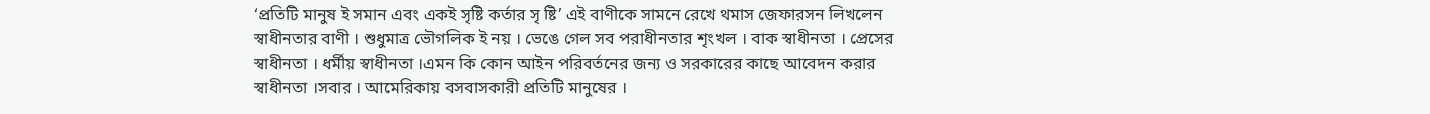‘প্রতিটি মানুষ ই সমান এবং একই সৃষ্টি কর্তার সৃ ষ্টি’ এই বাণীকে সামনে রেখে থমাস জেফারসন লিখলেন স্বাধীনতার বাণী । শুধুমাত্র ভৌগলিক ই নয় । ভেঙে গেল সব পরাধীনতার শৃংখল । বাক স্বাধীনতা । প্রেসের স্বাধীনতা । ধর্মীয় স্বাধীনতা ।এমন কি কোন আইন পরিবর্তনের জন্য ও সরকারের কাছে আবেদন করার স্বাধীনতা ।সবার । আমেরিকায় বসবাসকারী প্রতিটি মানুষের ।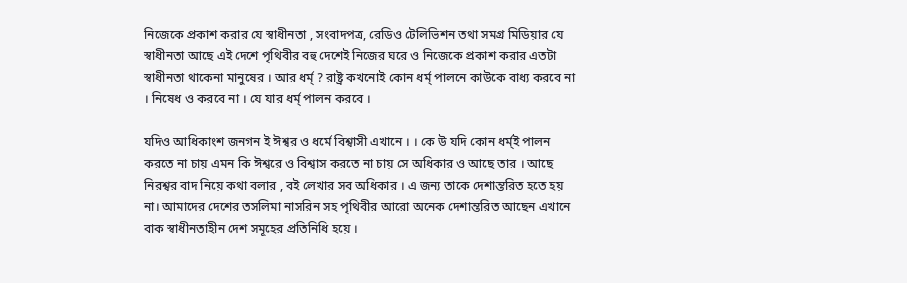নিজেকে প্রকাশ করার যে স্বাধীনতা , সংবাদপত্র, রেডিও টেলিভিশন তথা সমগ্র মিডিয়ার যে স্বাধীনতা আছে এই দেশে পৃথিবীর বহু দেশেই নিজের ঘরে ও নিজেকে প্রকাশ করার এতটা স্বাধীনতা থাকেনা মানুষের । আর ধর্ম্ ? রাষ্ট্র কখনোই কোন ধর্ম্ পালনে কাউকে বাধ্য করবে না । নিষেধ ও করবে না । যে যার ধর্ম্ পালন করবে ।

যদিও আধিকাংশ জনগন ই ঈশ্বর ও ধর্মে বিশ্বাসী এখানে । । কে উ যদি কোন ধর্ম্ই পালন করতে না চায় এমন কি ঈশ্বরে ও বিশ্বাস করতে না চায় সে অধিকার ও আছে তার । আছে নিরশ্বর বাদ নিয়ে কথা বলার , বই লেখার সব অধিকার । এ জন্য তাকে দেশান্তরিত হতে হয় না। আমাদের দেশের তসলিমা নাসরিন সহ পৃথিবীর আরো অনেক দেশান্তরিত আছেন এখানে বাক স্বাধীনতাহীন দেশ সমূহের প্রতিনিধি হয়ে ।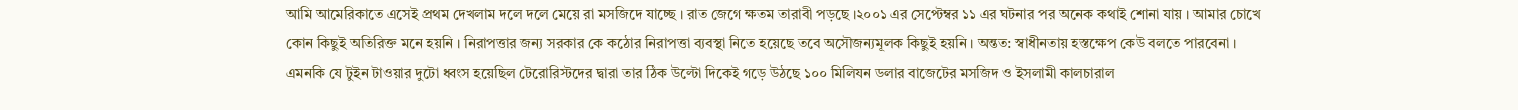আমি আমেরিকাতে এসেই প্রথম দেখলাম দলে দলে মেয়ে রা মসজিদে যাচ্ছে । রাত জেগে ক্ষতম তারাবী পড়ছে ।২০০১ এর সেপ্টেম্বর ১১ এর ঘটনার পর অনেক কথাই শোনা যায় । আমার চোখে কোন কিছুই অতিরিক্ত মনে হয়নি । নিরাপত্তার জন্য সরকার কে কঠোর নিরাপত্তা ব্যবস্থা নিতে হয়েছে তবে অসৌজন্যমূলক কিছুই হয়নি । অন্তত: স্বাধীনতায় হস্তক্ষেপ কেউ বলতে পারবেনা । এমনকি যে টুইন টাওয়ার দুটো ধ্বংস হয়েছিল টেরোরিস্টদের দ্বারা তার ঠিক উল্টো দিকেই গড়ে উঠছে ১০০ মিলিযন ডলার বাজেটের মসজিদ ও ইসলামী কালচারাল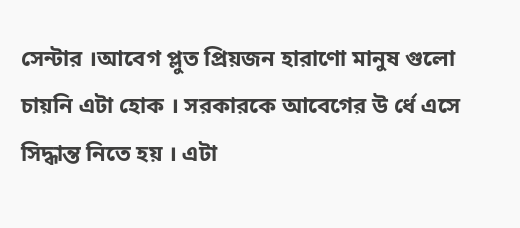সেন্টার ।আবেগ প্লুত প্রিয়জন হারাণো মানুষ গুলো চায়নি এটা হোক । সরকারকে আবেগের উ র্ধে এসে সিদ্ধান্ত নিতে হয় । এটা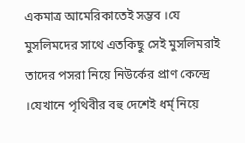একমাত্র আমেরিকাতেই সম্ভব ।যে মুসলিমদের সাথে এতকিছু সেই মুসলিমরাই তাদের পসরা নিয়ে নিউর্কের প্রাণ কেন্দ্রে ।যেখানে পৃথিবীর বহু দেশেই ধর্ম্ নিয়ে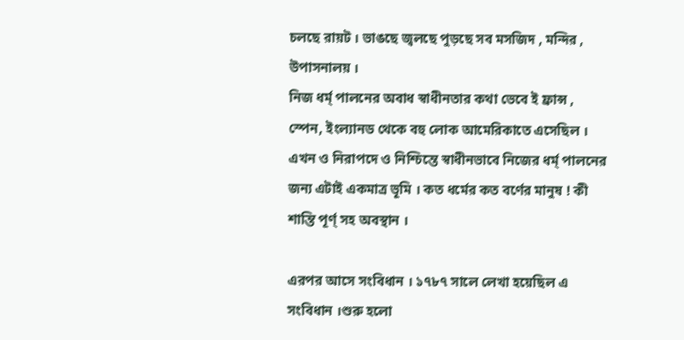চলছে রায়ট । ভাঙছে জ্বলছে পুড়ছে সব মসজিদ , মন্দির , উপাসনালয় ।
নিজ ধর্ম্ পালনের অবাধ স্বাধীনতার কথা ভেবে ই ফ্রান্স , স্পেন, ইংল্যানড থেকে বহু লোক আমেরিকাতে এসেছিল । এখন ও নিরাপদে ও নিশ্চিন্তে স্বাধীনভাবে নিজের ধর্ম্ পালনের জন্য এটাই একমাত্র ভূমি । কত ধর্মের কত বর্ণের মানুষ ! কী শান্তি পূর্ণ্ সহ অবস্থান ।

এরপর আসে সংবিধান । ১৭৮৭ সালে লেখা হয়েছিল এ সংবিধান ।শুরু হলো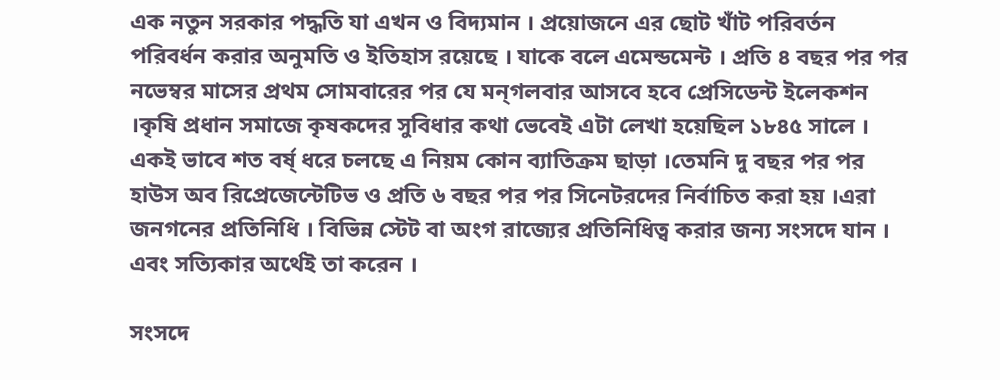এক নতুন সরকার পদ্ধতি যা এখন ও বিদ্যমান । প্রয়োজনে এর ছোট খাঁট পরিবর্তন পরিবর্ধন করার অনুমতি ও ইতিহাস রয়েছে । যাকে বলে এমেন্ডমেন্ট । প্রতি ৪ বছর পর পর নভেম্বর মাসের প্রথম সোমবারের পর যে মন্গলবার আসবে হবে প্রেসিডেন্ট ইলেকশন ।কৃষি প্রধান সমাজে কৃষকদের সুবিধার কথা ভেবেই এটা লেখা হয়েছিল ১৮৪৫ সালে । একই ভাবে শত বর্ষ্ ধরে চলছে এ নিয়ম কোন ব্যাতিক্রম ছাড়া ।তেমনি দু বছর পর পর হাউস অব রিপ্রেজেন্টেটিভ ও প্রতি ৬ বছর পর পর সিনেটরদের নির্বাচিত করা হয় ।এরা জনগনের প্রতিনিধি । বিভিন্ন স্টেট বা অংগ রাজ্যের প্রতিনিধিত্ব করার জন্য সংসদে যান । এবং সত্যিকার অর্থেই তা করেন ।

সংসদে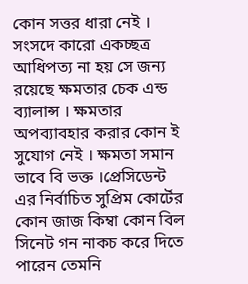কোন সত্তর ধারা নেই । সংসদে কারো একচ্ছত্র আধিপত্য না হয় সে জন্য রয়েছে ক্ষমতার চেক এন্ড ব্যালান্স । ক্ষমতার অপব্যাবহার করার কোন ই সুযোগ নেই । ক্ষমতা সমান ভাবে বি ভক্ত ।প্রেসিডেন্ট এর নির্বাচিত সুপ্রিম কোর্টের কোন জাজ কিম্বা কোন বিল সিনেট গন নাকচ করে দিতে পারেন তেমনি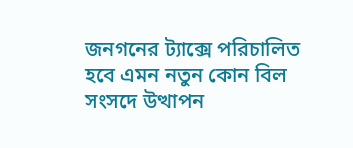জনগনের ট্যাক্সে পরিচালিত হবে এমন নতুন কোন বিল সংসদে উত্থাপন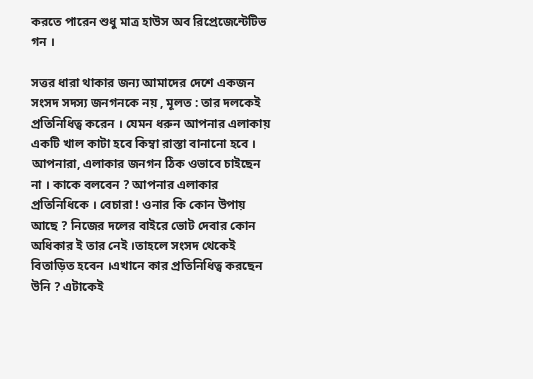করতে পারেন শুধু মাত্র হাউস অব রিপ্রেজেন্টেটিভ গন ।

সত্তর ধারা থাকার জন্য আমাদের দেশে একজন সংসদ সদস্য জনগনকে নয় , মূলত : তার দলকেই প্রতিনিধিত্ব করেন । যেমন ধরুন আপনার এলাকায় একটি খাল কাটা হবে কিম্বা রাস্তা বানানো হবে । আপনারা, এলাকার জনগন ঠিক ওভাবে চাইছেন না । কাকে বলবেন ? আপনার এলাকার প্রতিনিধিকে । বেচারা ! ওনার কি কোন উপায় আছে ? নিজের দলের বাইরে ভোট দেবার কোন অধিকার ই তার নেই ।তাহলে সংসদ থেকেই বিতাড়িত হবেন ।এখানে কার প্রতিনিধিত্ব করছেন উনি ? এটাকেই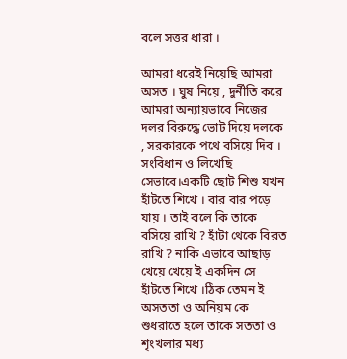বলে সত্তর ধারা ।

আমরা ধরেই নিয়েছি আমরা অসত । ঘুষ নিয়ে , দুর্নীতি করে আমরা অন্যায়ভাবে নিজের দলর বিরুদ্ধে ভোট দিয়ে দলকে , সরকারকে পথে বসিয়ে দিব । সংবিধান ও লিখেছি সেভাবে।একটি ছোট শিশু যখন হাঁটতে শিখে । বার বার পড়ে যায় । তাই বলে কি তাকে বসিয়ে রাখি ? হাঁটা থেকে বিরত রাখি ? নাকি এভাবে আছাড় খেয়ে খেয়ে ই একদিন সে হাঁটতে শিখে ।ঠিক তেমন ই অসততা ও অনিয়ম কে শুধরাতে হলে তাকে সততা ও শৃংখলার মধ্য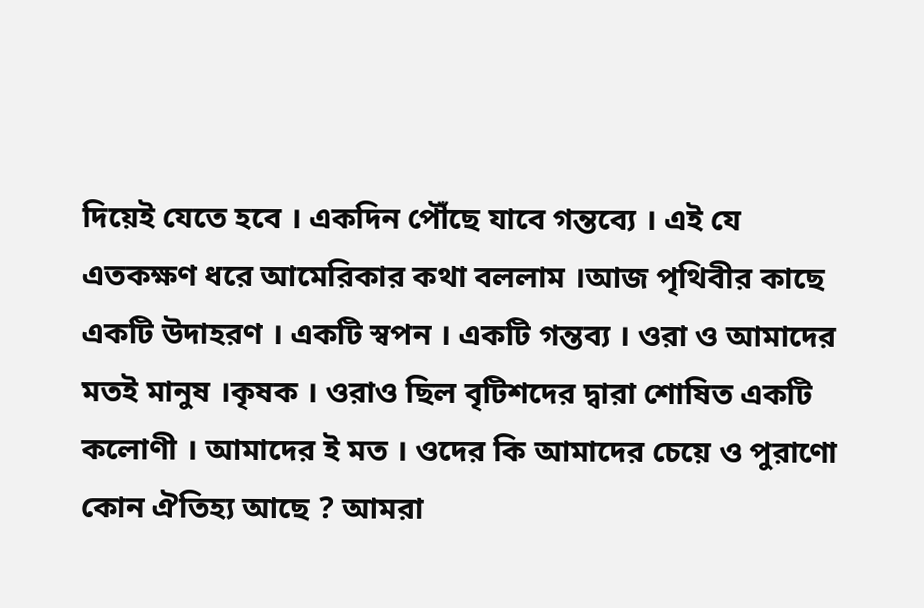দিয়েই যেতে হবে । একদিন পৌঁছে যাবে গন্তব্যে । এই যে এতকক্ষণ ধরে আমেরিকার কথা বললাম ।আজ পৃথিবীর কাছে একটি উদাহরণ । একটি স্বপন । একটি গন্তব্য । ওরা ও আমাদের মতই মানুষ ।কৃষক । ওরাও ছিল বৃটিশদের দ্বারা শোষিত একটি কলোণী । আমাদের ই মত । ওদের কি আমাদের চেয়ে ও পুরাণো কোন ঐতিহ্য আছে ? আমরা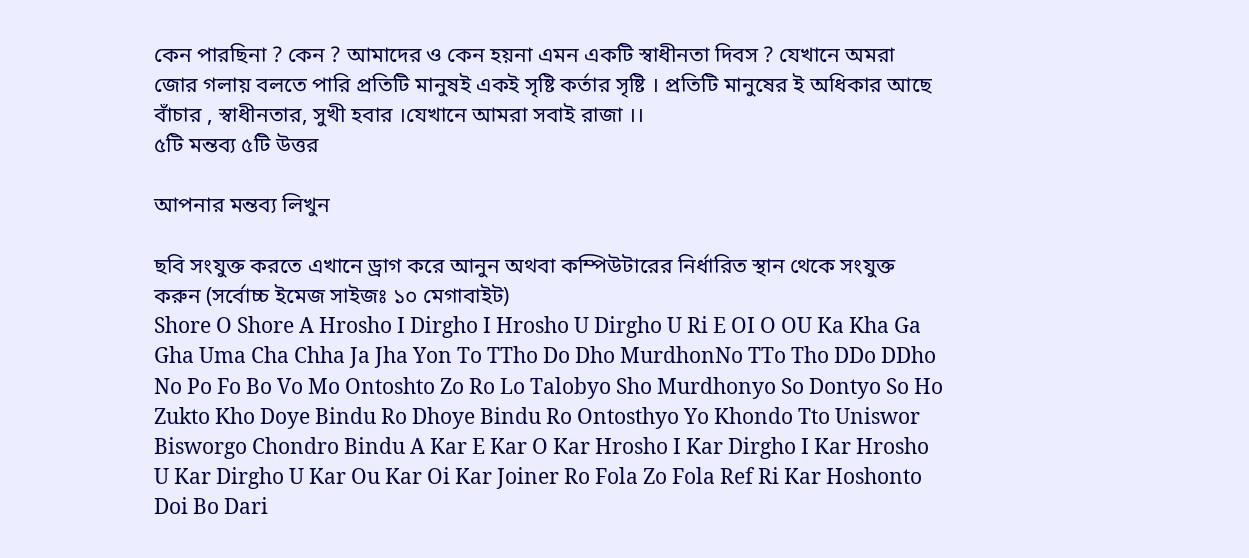কেন পারছিনা ? কেন ? আমাদের ও কেন হয়না এমন একটি স্বাধীনতা দিবস ? যেখানে অমরা জোর গলায় বলতে পারি প্রতিটি মানুষই একই সৃষ্টি কর্তার সৃষ্টি । প্রতিটি মানুষের ই অধিকার আছে বাঁচার , স্বাধীনতার, সুখী হবার ।যেখানে আমরা সবাই রাজা ।।
৫টি মন্তব্য ৫টি উত্তর

আপনার মন্তব্য লিখুন

ছবি সংযুক্ত করতে এখানে ড্রাগ করে আনুন অথবা কম্পিউটারের নির্ধারিত স্থান থেকে সংযুক্ত করুন (সর্বোচ্চ ইমেজ সাইজঃ ১০ মেগাবাইট)
Shore O Shore A Hrosho I Dirgho I Hrosho U Dirgho U Ri E OI O OU Ka Kha Ga Gha Uma Cha Chha Ja Jha Yon To TTho Do Dho MurdhonNo TTo Tho DDo DDho No Po Fo Bo Vo Mo Ontoshto Zo Ro Lo Talobyo Sho Murdhonyo So Dontyo So Ho Zukto Kho Doye Bindu Ro Dhoye Bindu Ro Ontosthyo Yo Khondo Tto Uniswor Bisworgo Chondro Bindu A Kar E Kar O Kar Hrosho I Kar Dirgho I Kar Hrosho U Kar Dirgho U Kar Ou Kar Oi Kar Joiner Ro Fola Zo Fola Ref Ri Kar Hoshonto Doi Bo Dari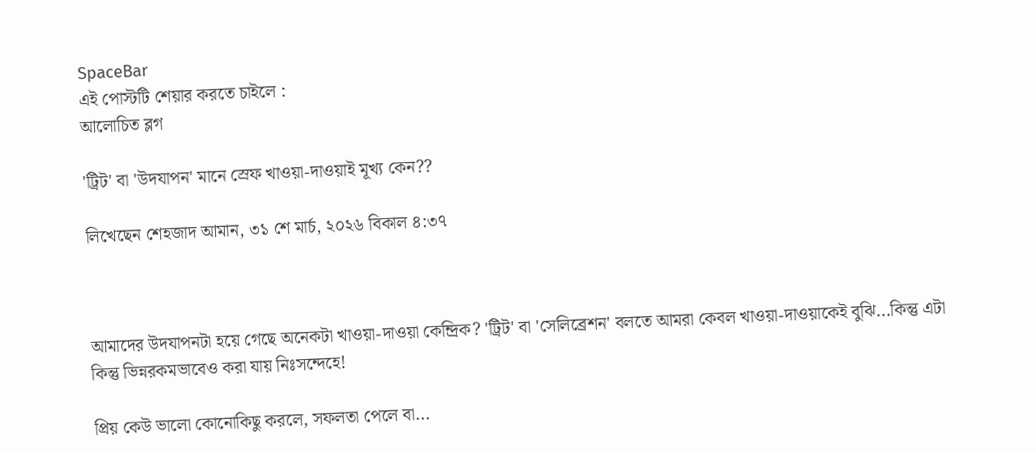SpaceBar
এই পোস্টটি শেয়ার করতে চাইলে :
আলোচিত ব্লগ

'ট্রিট' বা 'উদযাপন' মানে স্রেফ খাওয়া-দাওয়াই মূখ্য কেন??

লিখেছেন শেহজাদ আমান, ৩১ শে মার্চ, ২০২৬ বিকাল ৪:৩৭



আমাদের উদযাপনটা হয়ে গেছে অনেকটা খাওয়া-দাওয়া কেন্দ্রিক? 'ট্রিট' বা 'সেলিব্রেশন' বলতে আমরা কেবল খাওয়া-দাওয়াকেই বুঝি...কিন্তু এটা কিন্তু ভিন্নরকমভাবেও করা যায় নিঃসন্দেহে!

প্রিয় কেউ ভালো কোনোকিছু করলে, সফলতা পেলে বা...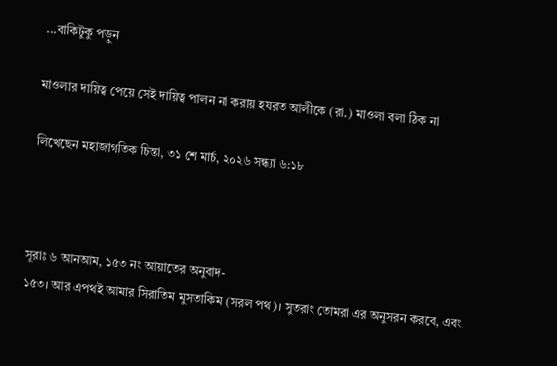...বাকিটুকু পড়ুন

মাওলার দায়িত্ব পেয়ে সেই দায়িত্ব পালন না করায় হযরত আলীকে (রা.) মাওলা বলা ঠিক না

লিখেছেন মহাজাগতিক চিন্তা, ৩১ শে মার্চ, ২০২৬ সন্ধ্যা ৬:১৮



সূরাঃ ৬ আনআম, ১৫৩ নং আয়াতের অনুবাদ-
১৫৩। আর এপথই আমার সিরাতিম মুসতাকিম (সরল পথ)। সুতরাং তোমরা এর অনুসরন করবে, এবং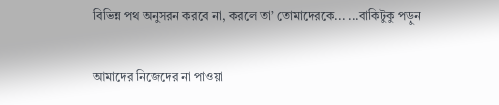বিভিন্ন পথ অনুসরন করবে না, করলে তা’ তোমাদেরকে... ...বাকিটুকু পড়ুন

আমাদের নিজেদের না পাওয়া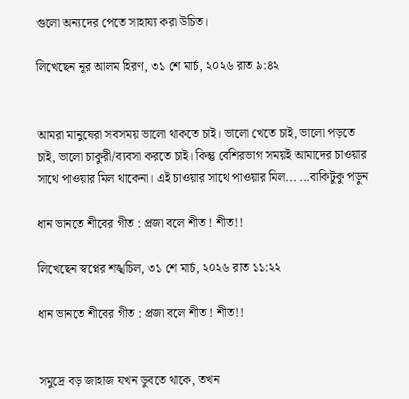গুলো অন্যদের পেতে সাহায্য করা উচিত।

লিখেছেন নূর আলম হিরণ, ৩১ শে মার্চ, ২০২৬ রাত ৯:৪২


আমরা মানুষেরা সবসময় ভালো থাকতে চাই। ভালো খেতে চাই, ভালো পড়তে চাই, ভালো চাকুরী/ব্যবসা করতে চাই। কিন্তু বেশিরভাগ সময়ই আমাদের চাওয়ার সাথে পাওয়ার মিল থাকেনা। এই চাওয়ার সাথে পাওয়ার মিল... ...বাকিটুকু পড়ুন

ধান ভানতে শীবের গীত : প্রজা বলে শীত ! শীত!!

লিখেছেন স্বপ্নের শঙ্খচিল, ৩১ শে মার্চ, ২০২৬ রাত ১১:২২

ধান ভানতে শীবের গীত : প্রজা বলে শীত ! শীত!!


সমুদ্রে বড় জাহাজ যখন ডুবতে থাকে, তখন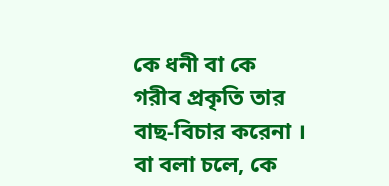কে ধনী বা কে গরীব প্রকৃতি তার বাছ-বিচার করেনা ।
বা বলা চলে, কে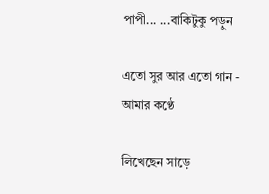পাপী... ...বাকিটুকু পড়ুন

এতো সুর আর এতো গান - আমার কণ্ঠে

লিখেছেন সাড়ে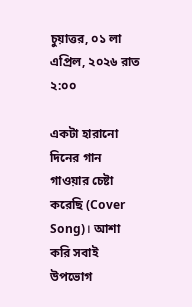চুয়াত্তর, ০১ লা এপ্রিল, ২০২৬ রাত ২:০০

একটা হারানো দিনের গান গাওয়ার চেষ্টা করেছি (Cover Song)। আশা করি সবাই উপভোগ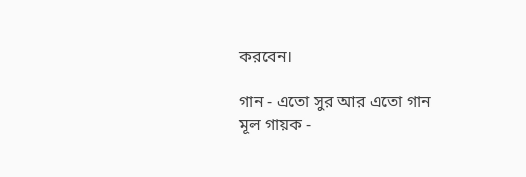করবেন।

গান - এতো সুর আর এতো গান
মূল গায়ক -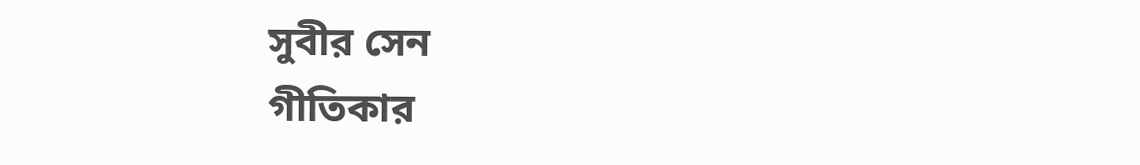সুবীর সেন
গীতিকার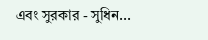এবং সুরকার - সুধিন...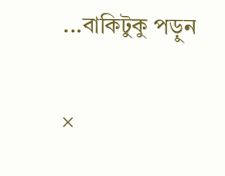...বাকিটুকু পড়ুন

×